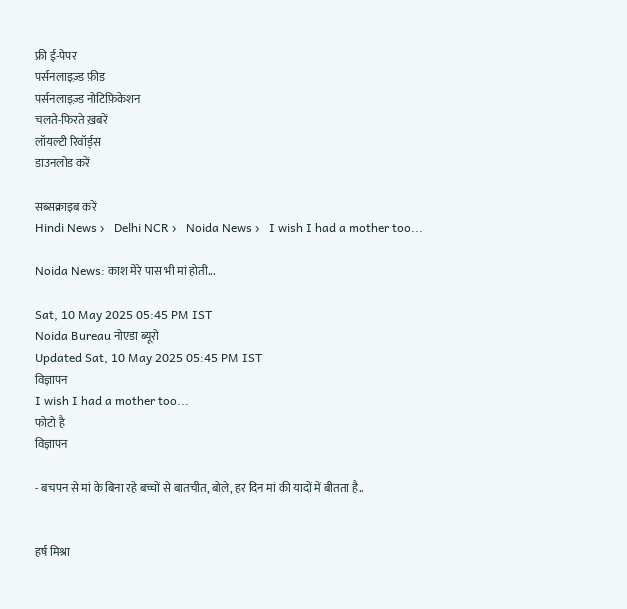फ्री ई-पेपर
पर्सनलाइज़्ड फ़ीड
पर्सनलाइज़्ड नोटिफ़िकेशन
चलते-फिरते ख़बरें
लॉयल्टी रिवॉर्ड्स
डाउनलोड करें

सब्सक्राइब करें
Hindi News ›   Delhi NCR ›   Noida News ›   I wish I had a mother too...

Noida News: काश मेरे पास भी मां होती...

Sat, 10 May 2025 05:45 PM IST
Noida Bureau नोएडा ब्यूरो
Updated Sat, 10 May 2025 05:45 PM IST
विज्ञापन
I wish I had a mother too...
फोटो है
विज्ञापन

- बचपन से मां के बिना रहे बच्चों से बातचीत, बोले, हर दिन मां की यादों में बीतता है..


हर्ष मिश्रा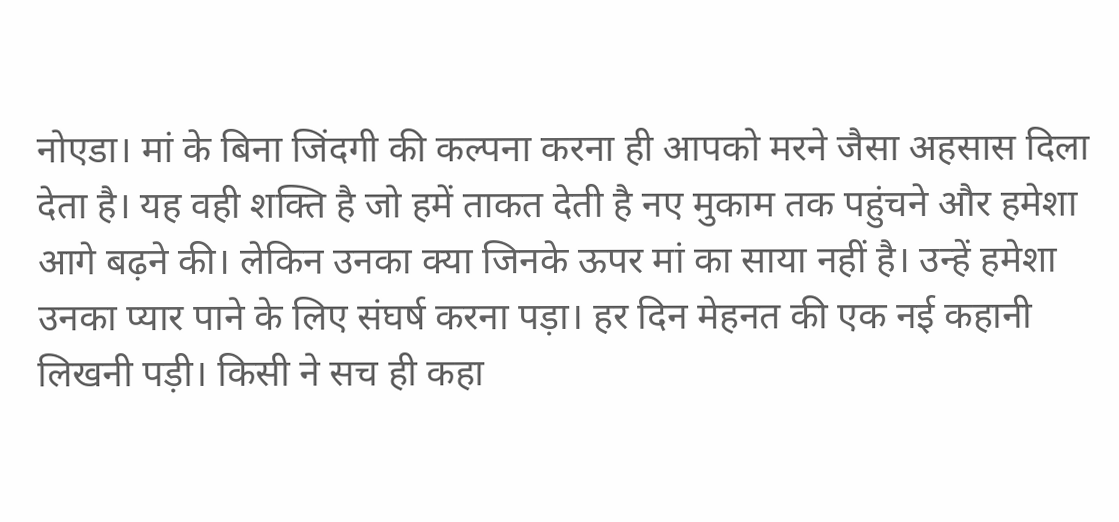नोएडा। मां के बिना जिंदगी की कल्पना करना ही आपको मरने जैसा अहसास दिला देता है। यह वही शक्ति है जो हमें ताकत देती है नए मुकाम तक पहुंचने और हमेशा आगे बढ़ने की। लेकिन उनका क्या जिनके ऊपर मां का साया नहीं है। उन्हें हमेशा उनका प्यार पाने के लिए संघर्ष करना पड़ा। हर दिन मेहनत की एक नई कहानी लिखनी पड़ी। किसी ने सच ही कहा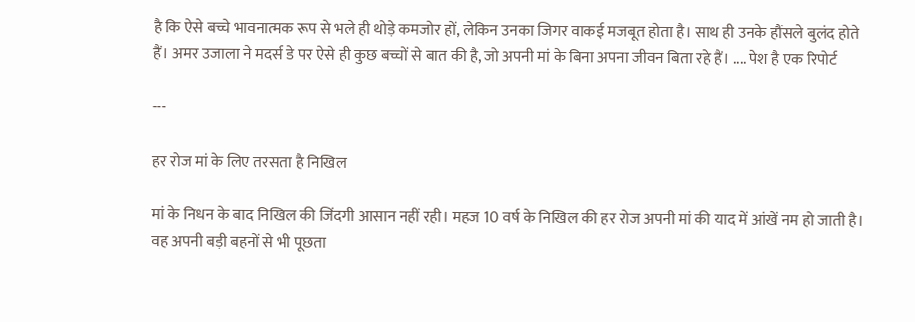है कि ऐसे बच्चे भावनात्मक रूप से भले ही थोड़े कमजोर हों, लेकिन उनका जिगर वाकई मजबूत होता है। साथ ही उनके हौंसले बुलंद होते हैं। अमर उजाला ने मदर्स डे पर ऐसे ही कुछ बच्चों से बात की है, जो अपनी मां के बिना अपना जीवन बिता रहे हैं। .... पेश है एक रिपोर्ट

---

हर रोज मां के लिए तरसता है निखिल

मां के निधन के बाद निखिल की जिंदगी आसान नहीं रही। महज 10 वर्ष के निखिल की हर रोज अपनी मां की याद में आंखें नम हो जाती है। वह अपनी बड़ी बहनों से भी पूछता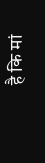है कि मां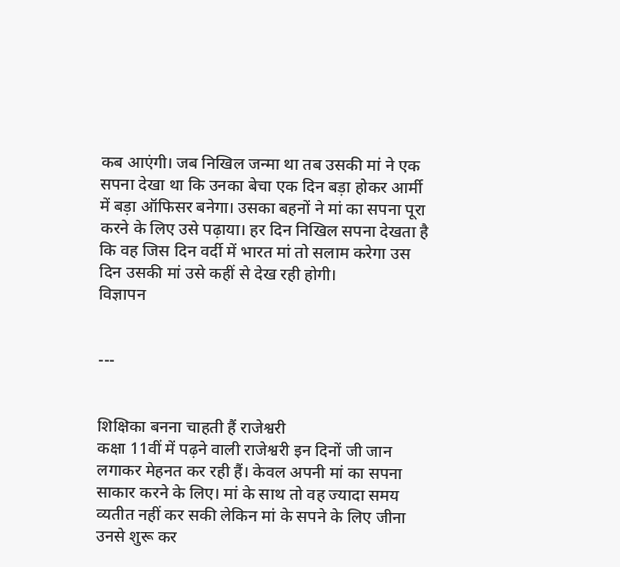कब आएंगी। जब निखिल जन्मा था तब उसकी मां ने एक सपना देखा था कि उनका बेचा एक दिन बड़ा होकर आर्मी में बड़ा ऑफिसर बनेगा। उसका बहनों ने मां का सपना पूरा करने के लिए उसे पढ़ाया। हर दिन निखिल सपना देखता है कि वह जिस दिन वर्दी में भारत मां तो सलाम करेगा उस दिन उसकी मां उसे कहीं से देख रही होगी।
विज्ञापन


---


शिक्षिका बनना चाहती हैं राजेश्वरी
कक्षा 11वीं में पढ़ने वाली राजेश्वरी इन दिनों जी जान लगाकर मेहनत कर रही हैं। केवल अपनी मां का सपना साकार करने के लिए। मां के साथ तो वह ज्यादा समय व्यतीत नहीं कर सकी लेकिन मां के सपने के लिए जीना उनसे शुरू कर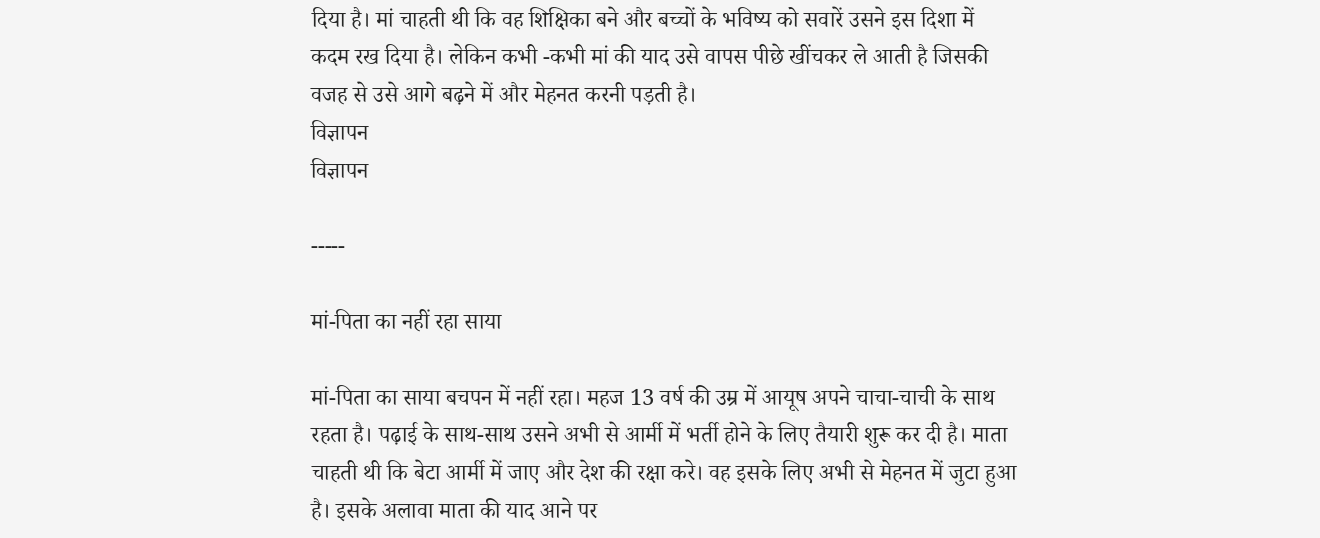दिया है। मां चाहती थी कि वह शिक्षिका बने और बच्चों के भविष्य को सवारें उसने इस दिशा में कदम रख दिया है। लेकिन कभी -कभी मां की याद उसे वापस पीछे खींचकर ले आती है जिसकी वजह से उसे आगे बढ़ने में और मेहनत करनी पड़ती है।
विज्ञापन
विज्ञापन

-----

मां-पिता का नहीं रहा साया

मां-पिता का साया बचपन में नहीं रहा। महज 13 वर्ष की उम्र में आयूष अपने चाचा-चाची के साथ रहता है। पढ़ाई के साथ-साथ उसने अभी से आर्मी में भर्ती होने के लिए तैयारी शुरू कर दी है। माता चाहती थी कि बेटा आर्मी में जाए और देश की रक्षा करे। वह इसके लिए अभी से मेहनत में जुटा हुआ है। इसके अलावा माता की याद आने पर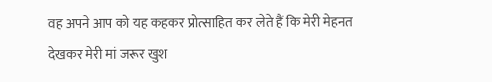वह अपने आप को यह कहकर प्रोत्साहित कर लेते हैं कि मेरी मेहनत देखकर मेरी मां जरूर खुश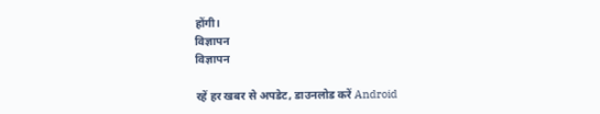होंगी।
विज्ञापन
विज्ञापन

रहें हर खबर से अपडेट, डाउनलोड करें Android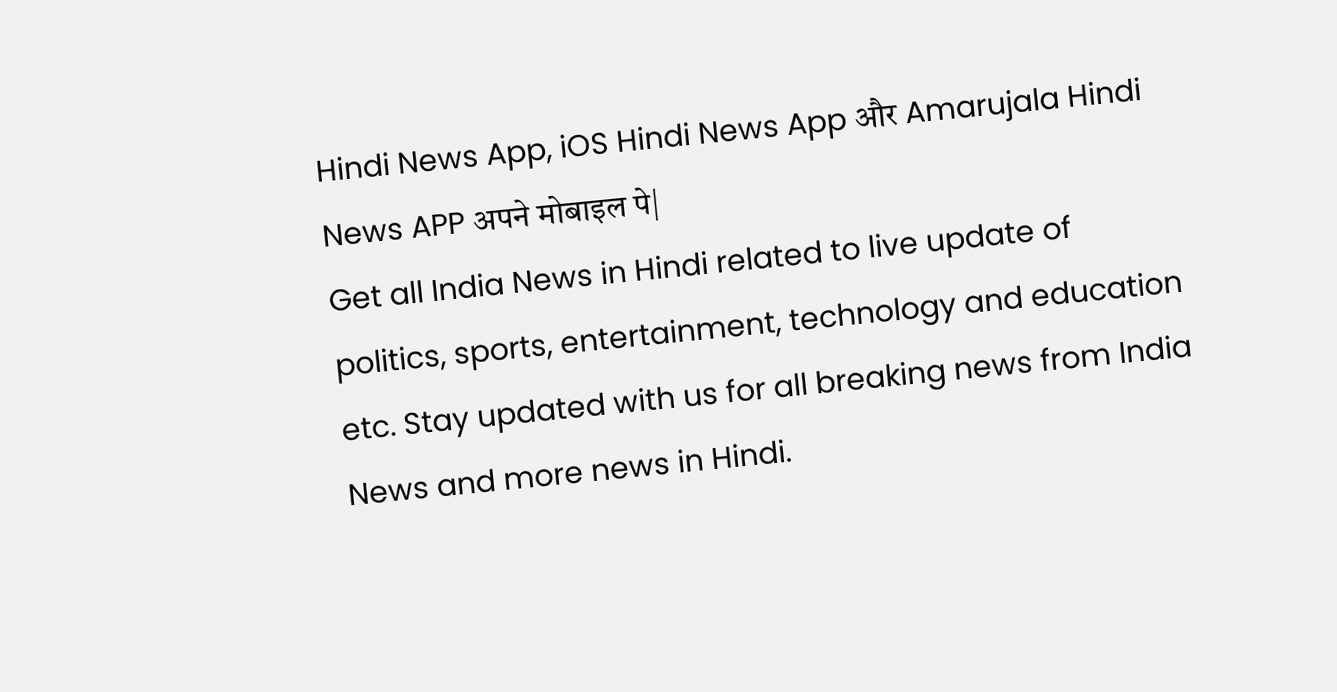Hindi News App, iOS Hindi News App और Amarujala Hindi News APP अपने मोबाइल पे|
Get all India News in Hindi related to live update of politics, sports, entertainment, technology and education etc. Stay updated with us for all breaking news from India News and more news in Hindi.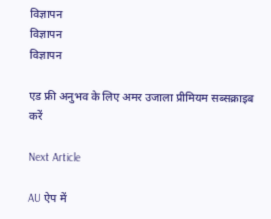विज्ञापन
विज्ञापन
विज्ञापन

एड फ्री अनुभव के लिए अमर उजाला प्रीमियम सब्सक्राइब करें

Next Article

AU ऐप में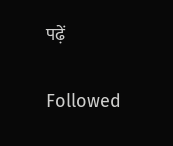पढ़ें

Followed